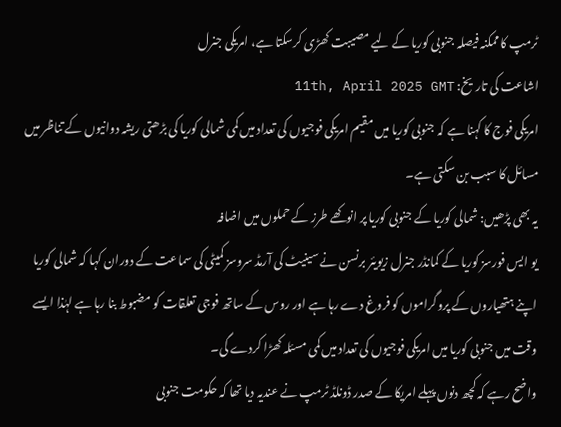ٹرمپ کا ممکنہ فیصلہ جنوبی کوریا کے لیے مصیبت کھڑی کرسکتا ہے، امریکی جنرل
اشاعت کی تاریخ: 11th, April 2025 GMT
امریکی فوج کا کہنا ہے کہ جنوبی کوریا میں مقیم امریکی فوجیوں کی تعداد میں کمی شمالی کوریا کی بڑھتی ریشہ دوانیوں کے تناظر میں مسائل کا سبب بن سکتی ہے۔
یہ بھی پڑھیں: شمالی کوریا کے جنوبی کوریا پر انوکھے طرز کے حملوں میں اضافہ
یو ایس فورسز کوریا کے کمانڈر جنرل زیویئر برنسن نے سینیٹ کی آرمڈ سروسز کمیٹی کی سماعت کے دوران کہا کہ شمالی کوریا اپنے ہتھیاروں کے پروگراموں کو فروغ دے رہا ہے اور روس کے ساتھ فوجی تعلقات کو مضبوط بنا رہا ہے لہٰذا ایسے وقت میں جنوبی کوریا میں امریکی فوجیوں کی تعداد میں کمی مسئلہ کھڑا کردے گی۔
واضح رہے کہ کچھ دنوں پہلے امریکا کے صدر ڈونلڈ ٹرمپ نے عندیہ دیا تھا کہ حکومت جنوبی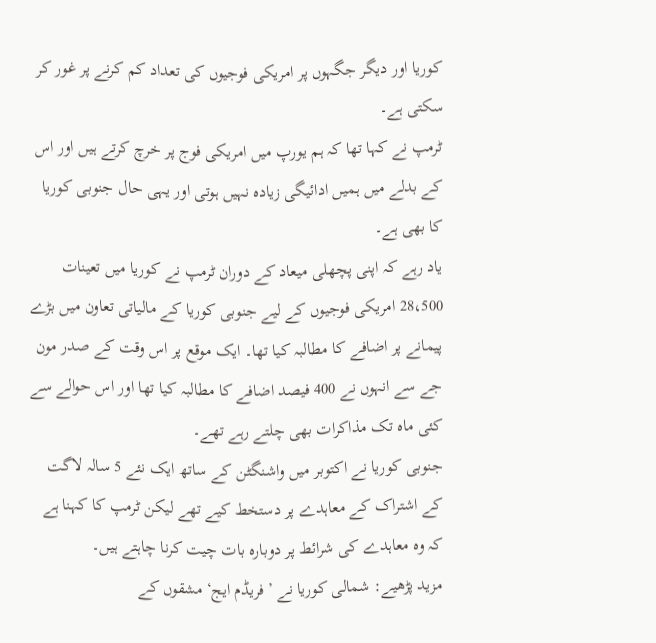کوریا اور دیگر جگہوں پر امریکی فوجیوں کی تعداد کم کرنے پر غور کر سکتی ہے۔
ٹرمپ نے کہا تھا کہ ہم یورپ میں امریکی فوج پر خرچ کرتے ہیں اور اس کے بدلے میں ہمیں ادائیگی زیادہ نہیں ہوتی اور یہی حال جنوبی کوریا کا بھی ہے۔
یاد رہے کہ اپنی پچھلی میعاد کے دوران ٹرمپ نے کوریا میں تعینات 28،500 امریکی فوجیوں کے لیے جنوبی کوریا کے مالیاتی تعاون میں بڑے پیمانے پر اضافے کا مطالبہ کیا تھا۔ ایک موقع پر اس وقت کے صدر مون جے سے انہوں نے 400 فیصد اضافے کا مطالبہ کیا تھا اور اس حوالے سے کئی ماہ تک مذاکرات بھی چلتے رہے تھے۔
جنوبی کوریا نے اکتوبر میں واشنگٹن کے ساتھ ایک نئے 5 سالہ لاگت کے اشتراک کے معاہدے پر دستخط کیے تھے لیکن ٹرمپ کا کہنا ہے کہ وہ معاہدے کی شرائط پر دوبارہ بات چیت کرنا چاہتے ہیں۔
مزید پڑھیے: شمالی کوریا نے ’فریڈم ایج‘ مشقوں کے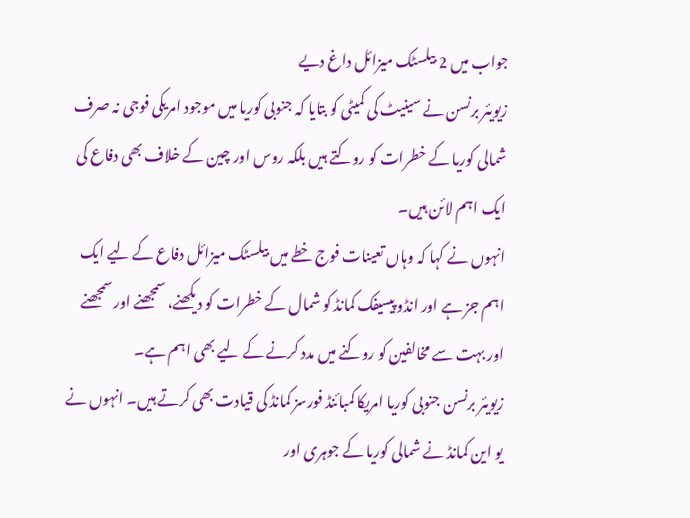جواب میں 2 بیلسٹک میزائل داغ دیے
زیویئر برنسن نے سینیٹ کی کمیٹی کو بتایا کہ جنوبی کوریا میں موجود امریکی فوجی نہ صرف شمالی کوریا کے خطرات کو روکتے ہیں بلکہ روس اور چین کے خلاف بھی دفاع کی ایک اہم لائن ہیں۔
انہوں نے کہا کہ وہاں تعینات فوج خطے میں بیلسٹک میزائل دفاع کے لیے ایک اہم جز ہے اور انڈو پیسیفک کمانڈ کو شمال کے خطرات کو دیکھنے، سمجھنے اور سمجھنے اور بہت سے مخالفین کو روکنے میں مدد کرنے کے لیے بھی اہم ہے۔
زیویئر برنسن جنوبی کوریا امریکا کمبائنڈ فورسز کمانڈ کی قیادت بھی کرتے ہیں۔ انہوں نے یو این کمانڈ نے شمالی کوریا کے جوہری اور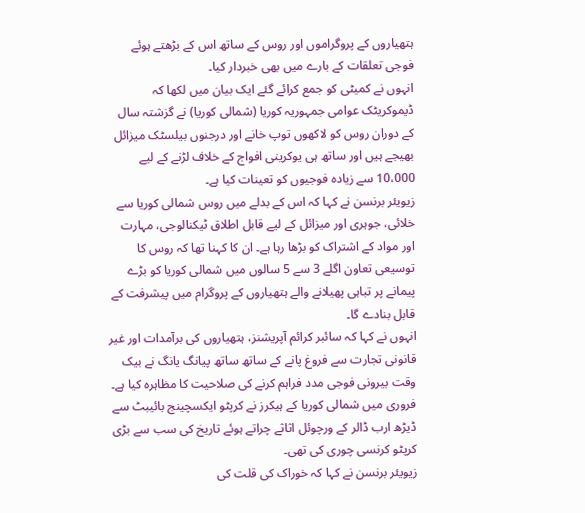ہتھیاروں کے پروگراموں اور روس کے ساتھ اس کے بڑھتے ہوئے فوجی تعلقات کے بارے میں بھی خبردار کیا۔
انہوں نے کمیٹی کو جمع کرائے گئے ایک بیان میں لکھا کہ ڈیموکریٹک عوامی جمہوریہ کوریا (شمالی کوریا) نے گزشتہ سال کے دوران روس کو لاکھوں توپ خانے اور درجنوں بیلسٹک میزائل بھیجے ہیں اور ساتھ ہی یوکرینی افواج کے خلاف لڑنے کے لیے 10،000 سے زیادہ فوجیوں کو تعینات کیا ہے۔
زیویئر برنسن نے کہا کہ اس کے بدلے میں روس شمالی کوریا سے خلائی، جوہری اور میزائل کے لیے قابل اطلاق ٹیکنالوجی، مہارت اور مواد کے اشتراک کو بڑھا رہا ہے۔ ان کا کہنا تھا کہ روس کا توسیعی تعاون اگلے 3 سے 5 سالوں میں شمالی کوریا کو بڑے پیمانے پر تباہی پھیلانے والے ہتھیاروں کے پروگرام میں پیشرفت کے قابل بنادے گا۔
انہوں نے کہا کہ سائبر کرائم آپریشنز، ہتھیاروں کی برآمدات اور غیر قانونی تجارت سے فروغ پانے کے ساتھ ساتھ پیانگ یانگ نے بیک وقت بیرونی فوجی مدد فراہم کرنے کی صلاحیت کا مظاہرہ کیا ہے۔
فروری میں شمالی کوریا کے ہیکرز نے کرپٹو ایکسچینج بائیبٹ سے ڈیڑھ ارب ڈالر کے ورچوئل اثاثے چراتے ہوئے تاریخ کی سب سے بڑی کرپٹو کرنسی چوری کی تھی۔
زیویئر برنسن نے کہا کہ خوراک کی قلت کی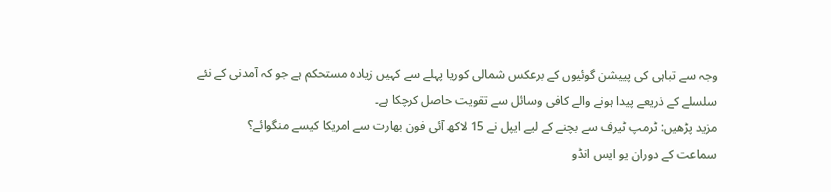وجہ سے تباہی کی پییشن گوئیوں کے برعکس شمالی کوریا پہلے سے کہیں زیادہ مستحکم ہے جو کہ آمدنی کے نئے سلسلے کے ذریعے پیدا ہونے والے کافی وسائل سے تقویت حاصل کرچکا ہے۔
مزید پڑھیں: ٹرمپ ٹیرف سے بچنے کے لیے ایپل نے 15 لاکھ آئی فون بھارت سے امریکا کیسے منگوائے؟
سماعت کے دوران یو ایس انڈو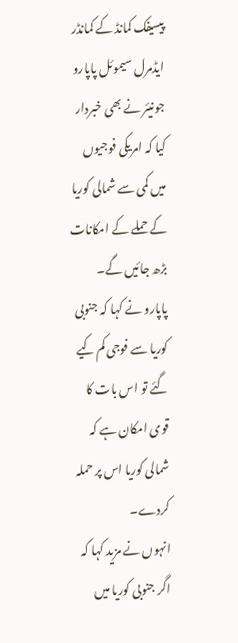پیسیفک کمانڈ کے کمانڈر ایڈمرل سیموئل پاپارو جونیئر نے بھی خبردار کیا کہ امریکی فوجیوں میں کمی سے شمالی کوریا کے حملے کے امکانات بڑھ جائیں گے۔
پاپارو نے کہا کہ جنوبی کوریا سے فوجی کم کیے گئے تو اس بات کا قوی امکان ہے کہ شمالی کوریا اس پر حملہ کردے۔
انہوں نے مزید کہا کہ اگر جنوبی کوریا میں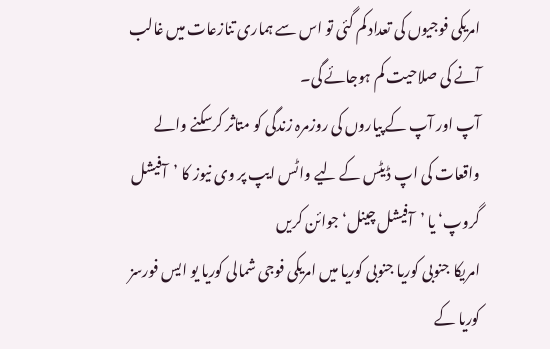امریکی فوجیوں کی تعداد کم گئی تو اس سے ہماری تنازعات میں غالب آنے کی صلاحیت کم ہوجائے گی۔
آپ اور آپ کے پیاروں کی روزمرہ زندگی کو متاثر کرسکنے والے واقعات کی اپ ڈیٹس کے لیے واٹس ایپ پر وی نیوز کا ’آفیشل گروپ‘ یا ’آفیشل چینل‘ جوائن کریں
امریکا جنوبی کوریا جنوبی کوریا میں امریکی فوجی شمالی کوریا یو ایس فورسز کوریا کے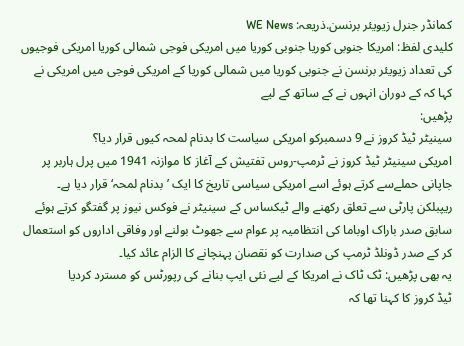کمانڈر جنرل زیویئر برنسن.ذریعہ: WE News
کلیدی لفظ: امریکا جنوبی کوریا جنوبی کوریا میں امریکی فوجی شمالی کوریا امریکی فوجیوں کی تعداد زیویئر برنسن نے جنوبی کوریا میں شمالی کوریا کے امریکی فوجی میں امریکی نے کہا کہ کے دوران انہوں نے کے ساتھ کے لیے
پڑھیں:
سینیٹر ٹیڈ کروز نے 9 دسمبرکو امریکی سیاست کا بدنام لمحہ کیوں قرار دیا؟
امریکی سینیٹر ٹیڈ کروز نے ٹرمپ-روس تفتیش کے آغاز کا موازنہ 1941 میں پرل ہاربر پر جاپانی حملےسے کرتے ہوئے اسے امریکی سیاسی تاریخ کا ایک ’بدنام لمحہ‘ قرار دیا ہے۔
ریپبلکن پارٹی سے تعلق رکھنے والے ٹیکساس کے سینیٹر نے فوکس نیوز پر گفتگو کرتے ہوئے سابق صدر باراک اوباما کی انتظامیہ پر عوام سے جھوٹ بولنے اور وفاقی اداروں کو استعمال کر کے صدر ڈونلڈ ٹرمپ کی صدارت کو نقصان پہنچانے کا الزام عائد کیا۔
یہ بھی پڑھیں: ٹک ٹاک نے امریکا کے لیے نئی ایپ بنانے کی رپورٹس کو مسترد کردیا
ٹیڈ کروز کا کہنا تھا کہ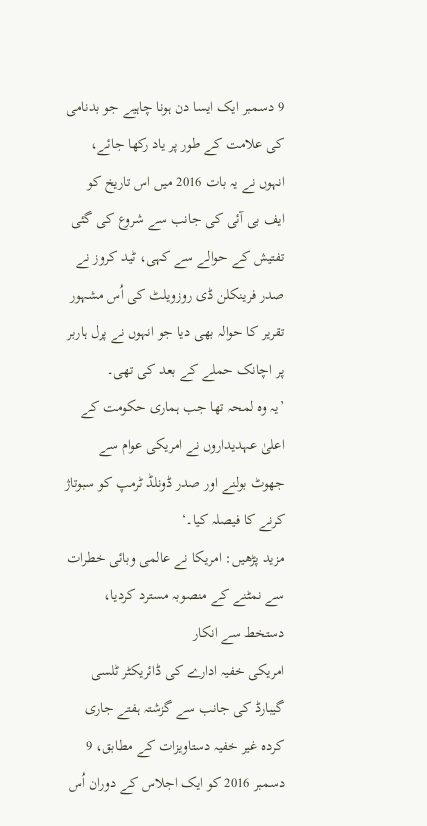9 دسمبر ایک ایسا دن ہونا چاہیے جو بدنامی کی علامت کے طور پر یاد رکھا جائے، انہوں نے یہ بات 2016 میں اس تاریخ کو ایف بی آئی کی جانب سے شروع کی گئی تفتیش کے حوالے سے کہی، ٹید کروز نے صدر فرینکلن ڈی روزویلٹ کی اُس مشہور تقریر کا حوالہ بھی دیا جو انہوں نے پرل ہاربر پر اچانک حملے کے بعد کی تھی۔
’یہ وہ لمحہ تھا جب ہماری حکومت کے اعلیٰ عہدیداروں نے امریکی عوام سے جھوٹ بولنے اور صدر ڈونلڈ ٹرمپ کو سبوتاژ کرنے کا فیصلہ کیا۔‘
مزید پڑھیں: امریکا نے عالمی وبائی خطرات سے نمٹنے کے منصوبہ مسترد کردیا، دستخط سے انکار
امریکی خفیہ ادارے کی ڈائریکٹر ٹلسی گیبارڈ کی جانب سے گزشتہ ہفتے جاری کردہ غیر خفیہ دستاویزات کے مطابق، 9 دسمبر 2016 کو ایک اجلاس کے دوران اُس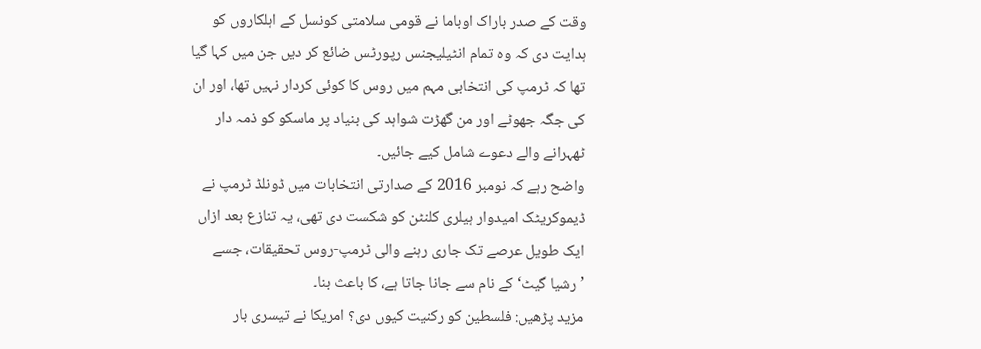وقت کے صدر باراک اوباما نے قومی سلامتی کونسل کے اہلکاروں کو ہدایت دی کہ وہ تمام انٹیلیجنس رپورٹس ضائع کر دیں جن میں کہا گیا تھا کہ ٹرمپ کی انتخابی مہم میں روس کا کوئی کردار نہیں تھا، اور ان کی جگہ جھوٹے اور من گھڑت شواہد کی بنیاد پر ماسکو کو ذمہ دار ٹھہرانے والے دعوے شامل کیے جائیں۔
واضح رہے کہ نومبر 2016 کے صدارتی انتخابات میں ڈونلڈ ٹرمپ نے ڈیموکریٹک امیدوار ہیلری کلنٹن کو شکست دی تھی، یہ تنازع بعد ازاں ایک طویل عرصے تک جاری رہنے والی ٹرمپ-روس تحقیقات، جسے ’رشیا گیٹ‘ کے نام سے جانا جاتا ہے، کا باعث بنا۔
مزید پڑھیں: فلسطین کو رکنیت کیوں دی؟ امریکا نے تیسری بار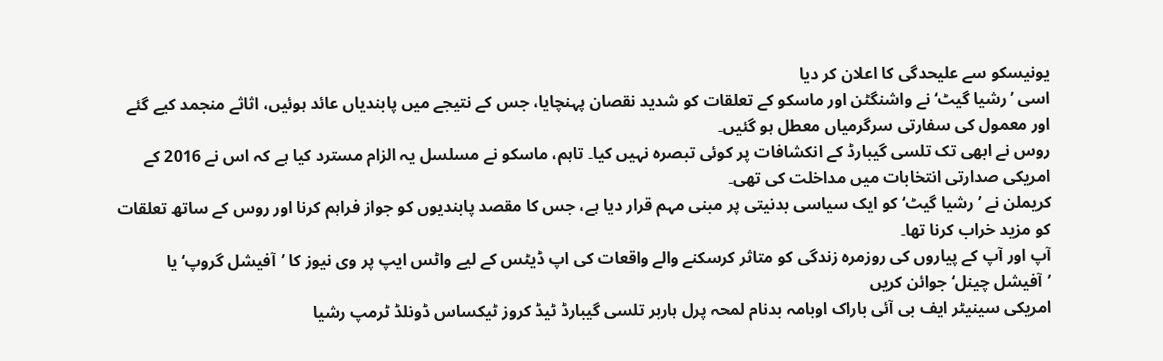یونیسکو سے علیحدگی کا اعلان کر دیا
اسی ’رشیا گیٹ‘ نے واشنگٹن اور ماسکو کے تعلقات کو شدید نقصان پہنچایا، جس کے نتیجے میں پابندیاں عائد ہوئیں، اثاثے منجمد کیے گئے اور معمول کی سفارتی سرگرمیاں معطل ہو گئیں۔
روس نے ابھی تک تلسی گیبارڈ کے انکشافات پر کوئی تبصرہ نہیں کیا۔ تاہم، ماسکو نے مسلسل یہ الزام مسترد کیا ہے کہ اس نے 2016 کے امریکی صدارتی انتخابات میں مداخلت کی تھی۔
کریملن نے ’رشیا گیٹ‘ کو ایک سیاسی بدنیتی پر مبنی مہم قرار دیا ہے، جس کا مقصد پابندیوں کو جواز فراہم کرنا اور روس کے ساتھ تعلقات کو مزید خراب کرنا تھا۔
آپ اور آپ کے پیاروں کی روزمرہ زندگی کو متاثر کرسکنے والے واقعات کی اپ ڈیٹس کے لیے واٹس ایپ پر وی نیوز کا ’آفیشل گروپ‘ یا ’آفیشل چینل‘ جوائن کریں
امریکی سینیٹر ایف بی آئی باراک اوبامہ بدنام لمحہ پرل ہاربر تلسی گیبارڈ ٹیڈ کروز ٹیکساس ڈونلڈ ٹرمپ رشیا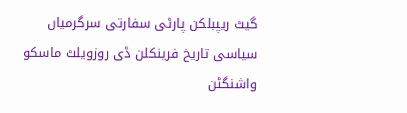گیٹ ریپبلکن پارٹی سفارتی سرگرمیاں سیاسی تاریخ فرینکلن ڈی روزویلٹ ماسکو واشنگٹن